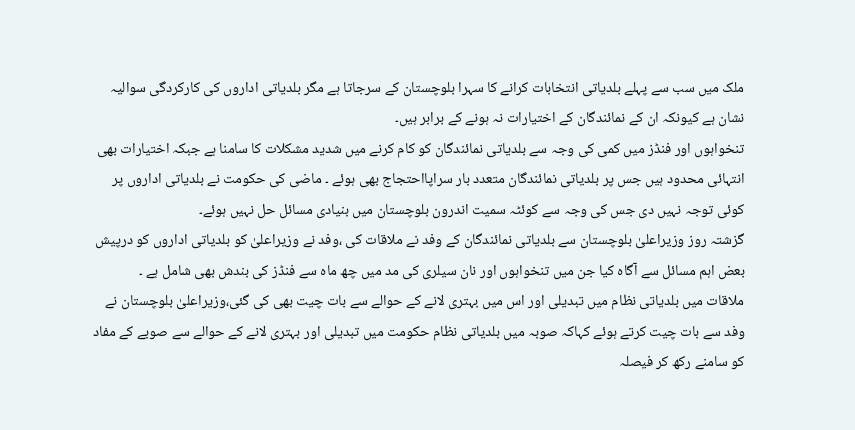ملک میں سب سے پہلے بلدیاتی انتخابات کرانے کا سہرا بلوچستان کے سرجاتا ہے مگر بلدیاتی اداروں کی کارکردگی سوالیہ نشان ہے کیونکہ ان کے نمائندگان کے اختیارات نہ ہونے کے برابر ہیں۔
تنخواہوں اور فنڈز میں کمی کی وجہ سے بلدیاتی نمائندگان کو کام کرنے میں شدید مشکلات کا سامنا ہے جبکہ اختیارات بھی انتہائی محدود ہیں جس پر بلدیاتی نمائندگان متعدد بار سراپااحتجاج بھی ہوئے ۔ ماضی کی حکومت نے بلدیاتی اداروں پر کوئی توجہ نہیں دی جس کی وجہ سے کوئٹہ سمیت اندرون بلوچستان میں بنیادی مسائل حل نہیں ہوئے۔
گزشتہ روز وزیراعلیٰ بلوچستان سے بلدیاتی نمائندگان کے وفد نے ملاقات کی ،وفد نے وزیراعلیٰ کو بلدیاتی اداروں کو درپیش بعض اہم مسائل سے آگاہ کیا جن میں تنخواہوں اور نان سیلری کی مد میں چھ ماہ سے فنڈز کی بندش بھی شامل ہے ۔
ملاقات میں بلدیاتی نظام میں تبدیلی اور اس میں بہتری لانے کے حوالے سے بات چیت بھی کی گئی،وزیراعلیٰ بلوچستان نے وفد سے بات چیت کرتے ہوئے کہاکہ صوبہ میں بلدیاتی نظام حکومت میں تبدیلی اور بہتری لانے کے حوالے سے صوبے کے مفاد کو سامنے رکھ کر فیصلہ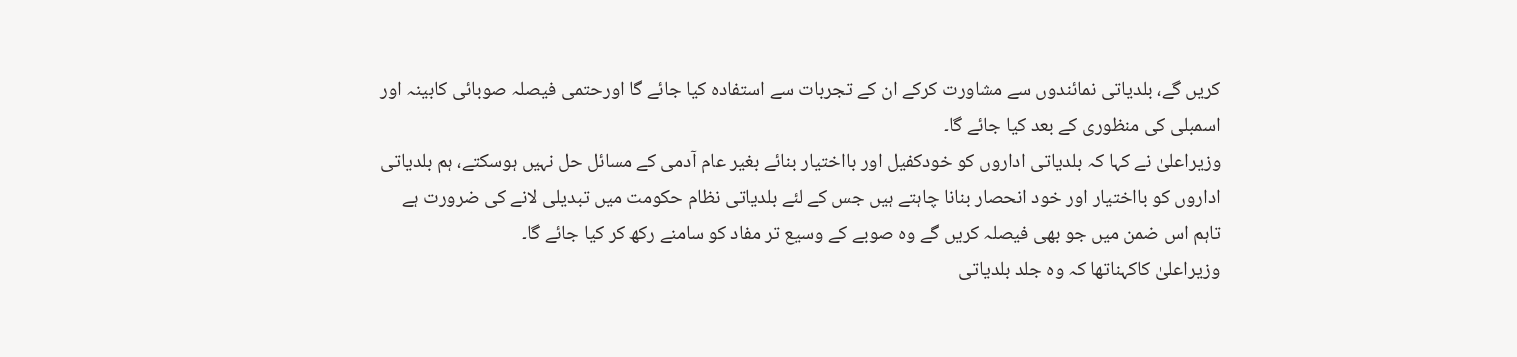کریں گے، بلدیاتی نمائندوں سے مشاورت کرکے ان کے تجربات سے استفادہ کیا جائے گا اورحتمی فیصلہ صوبائی کابینہ اور اسمبلی کی منظوری کے بعد کیا جائے گا۔
وزیراعلیٰ نے کہا کہ بلدیاتی اداروں کو خودکفیل اور بااختیار بنائے بغیر عام آدمی کے مسائل حل نہیں ہوسکتے، ہم بلدیاتی اداروں کو بااختیار اور خود انحصار بنانا چاہتے ہیں جس کے لئے بلدیاتی نظام حکومت میں تبدیلی لانے کی ضرورت ہے تاہم اس ضمن میں جو بھی فیصلہ کریں گے وہ صوبے کے وسیع تر مفاد کو سامنے رکھ کر کیا جائے گا۔
وزیراعلیٰ کاکہناتھا کہ وہ جلد بلدیاتی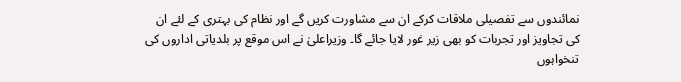نمائندوں سے تفصیلی ملاقات کرکے ان سے مشاورت کریں گے اور نظام کی بہتری کے لئے ان کی تجاویز اور تجربات کو بھی زیر غور لایا جائے گا۔ وزیراعلیٰ نے اس موقع پر بلدیاتی اداروں کی تنخواہوں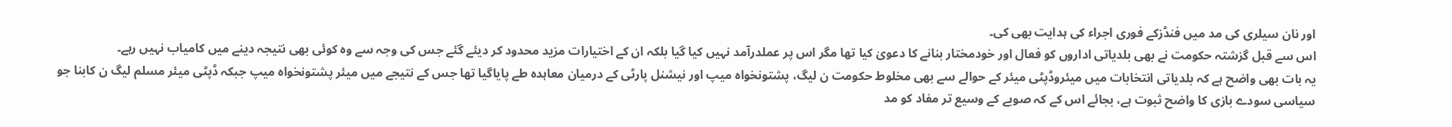اور نان سیلری کی مد میں فنڈزکے فوری اجراء کی ہدایت بھی کی۔
اس سے قبل گزشتہ حکومت نے بھی بلدیاتی اداروں کو فعال اور خودمختار بنانے کا دعویٰ کیا تھا مگر اس پر عملدرآمد نہیں کیا گیا بلکہ ان کے اختیارات مزید محدود کر دیئے گئے جس کی وجہ سے وہ کوئی بھی نتیجہ دینے میں کامیاب نہیں رہے۔
یہ بات بھی واضح ہے کہ بلدیاتی انتخابات میں میئروڈپٹی میئر کے حوالے سے بھی مخلوط حکومت ن لیگ، پشتونخواہ میپ اور نیشنل پارٹی کے درمیان معاہدہ طے پایاگیا تھا جس کے نتیجے میں میئر پشتونخواہ میپ جبکہ ڈپٹی میئر مسلم لیگ ن کابنا جو سیاسی سودے بازی کا واضح ثبوت ہے، بجائے اس کے کہ صوبے کے وسیع تر مفاد کو مد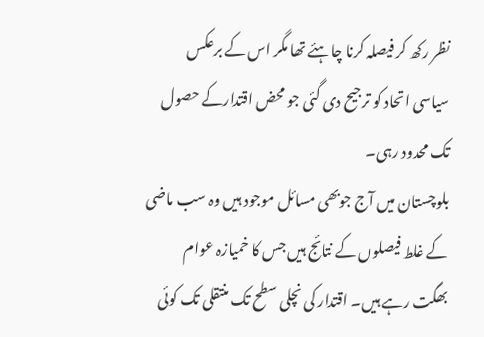نظر رکھ کر فیصلہ کرنا چاہئے تھا مگر اس کے برعکس سیاسی اتحاد کو ترجیح دی گئی جو محض اقتدارکے حصول تک محدود رہی۔
بلوچستان میں آج جوبھی مسائل موجود ہیں وہ سب ماضی کے غلط فیصلوں کے نتائج ہیں جس کا خمیازہ عوام بھگت رہے ہیں۔ اقتدار کی نچلی سطح تک منتقلی تک کوئی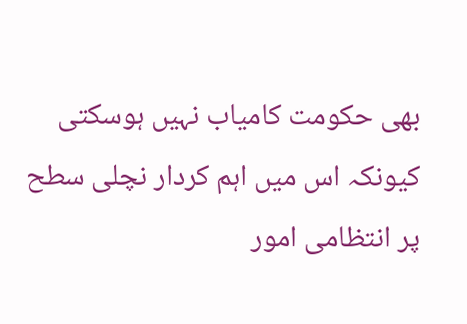بھی حکومت کامیاب نہیں ہوسکتی کیونکہ اس میں اہم کردار نچلی سطح پر انتظامی امور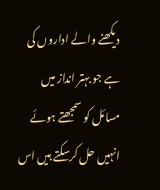دیکھنے والے اداروں کی ہے جو بہتر انداز میں مسائل کو سمجھتے ہوئے انہیں حل کرسکتے ہیں اس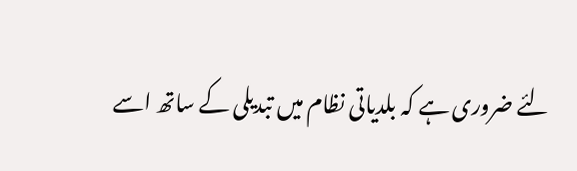لئے ضروری ہے کہ بلدیاتی نظام میں تبدیلی کے ساتھ اسے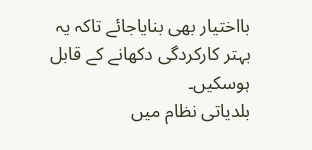بااختیار بھی بنایاجائے تاکہ یہ بہتر کارکردگی دکھانے کے قابل ہوسکیں۔
بلدیاتی نظام میں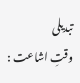تبدیلی
وقتِ اشاعت :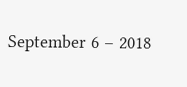September 6 – 2018